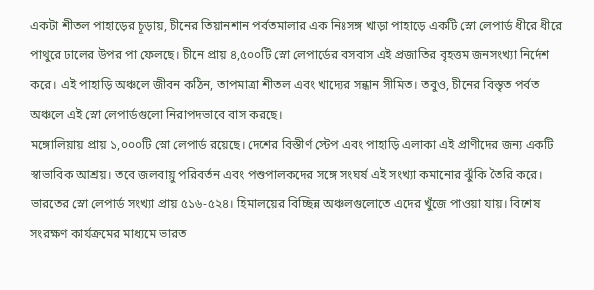একটা শীতল পাহাড়ের চূড়ায়, চীনের তিয়ানশান পর্বতমালার এক নিঃসঙ্গ খাড়া পাহাড়ে একটি স্নো লেপার্ড ধীরে ধীরে পাথুরে ঢালের উপর পা ফেলছে। চীনে প্রায় ৪,৫০০টি স্নো লেপার্ডের বসবাস এই প্রজাতির বৃহত্তম জনসংখ্যা নির্দেশ করে। এই পাহাড়ি অঞ্চলে জীবন কঠিন, তাপমাত্রা শীতল এবং খাদ্যের সন্ধান সীমিত। তবুও, চীনের বিস্তৃত পর্বত অঞ্চলে এই স্নো লেপার্ডগুলো নিরাপদভাবে বাস করছে।
মঙ্গোলিয়ায় প্রায় ১,০০০টি স্নো লেপার্ড রয়েছে। দেশের বিস্তীর্ণ স্টেপ এবং পাহাড়ি এলাকা এই প্রাণীদের জন্য একটি স্বাভাবিক আশ্রয়। তবে জলবায়ু পরিবর্তন এবং পশুপালকদের সঙ্গে সংঘর্ষ এই সংখ্যা কমানোর ঝুঁকি তৈরি করে।
ভারতের স্নো লেপার্ড সংখ্যা প্রায় ৫১৬-৫২৪। হিমালয়ের বিচ্ছিন্ন অঞ্চলগুলোতে এদের খুঁজে পাওয়া যায়। বিশেষ সংরক্ষণ কার্যক্রমের মাধ্যমে ভারত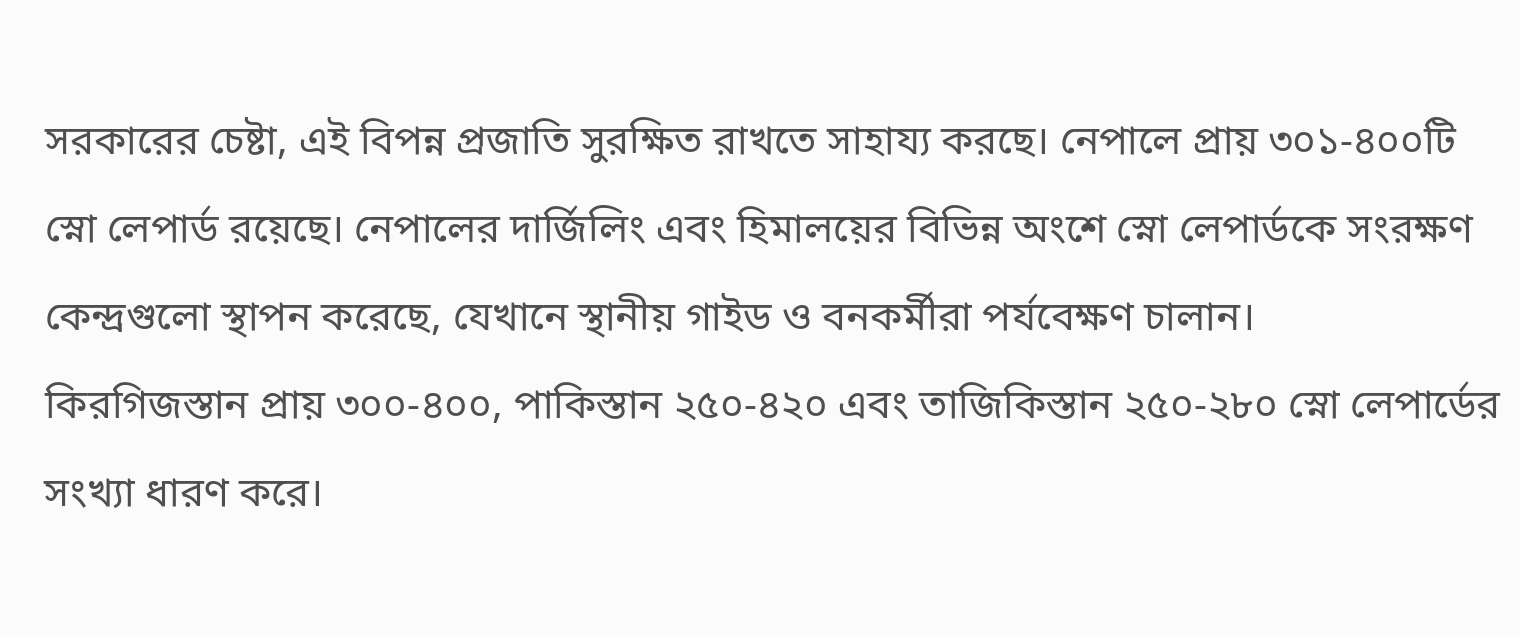সরকারের চেষ্টা, এই বিপন্ন প্রজাতি সুরক্ষিত রাখতে সাহায্য করছে। নেপালে প্রায় ৩০১-৪০০টি স্নো লেপার্ড রয়েছে। নেপালের দার্জিলিং এবং হিমালয়ের বিভিন্ন অংশে স্নো লেপার্ডকে সংরক্ষণ কেন্দ্রগুলো স্থাপন করেছে, যেখানে স্থানীয় গাইড ও বনকর্মীরা পর্যবেক্ষণ চালান।
কিরগিজস্তান প্রায় ৩০০-৪০০, পাকিস্তান ২৫০-৪২০ এবং তাজিকিস্তান ২৫০-২৮০ স্নো লেপার্ডের সংখ্যা ধারণ করে।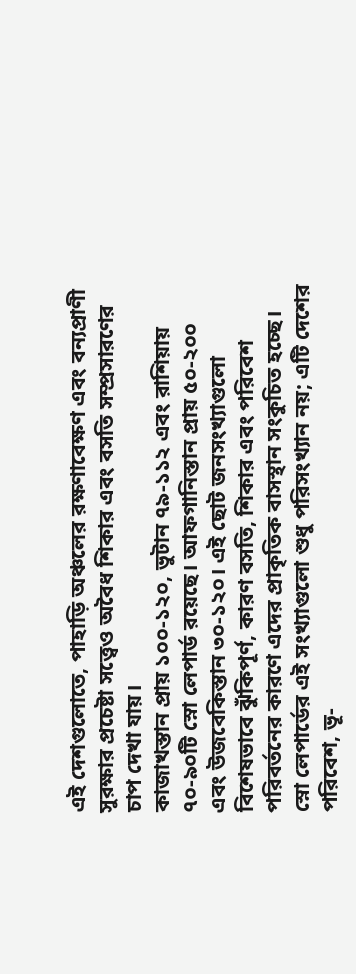এই দেশগুলোতে, পাহাড়ি অঞ্চলের রক্ষণাবেক্ষণ এবং বন্যপ্রাণী সুরক্ষার প্রচেষ্টা সত্ত্বেও অবৈধ শিকার এবং বসতি সম্প্রসারণের চাপ দেখা যায়।
কাজাখস্তান প্রায় ১০০-১২০, ভুটান ৭৯-১১২ এবং রাশিয়ায় ৭০-৯০টি স্নো লেপার্ড রয়েছে। আফগানিস্তান প্রায় ৫০-২০০ এবং উজবেকিস্তান ৩০-১২০। এই ছোট জনসংখ্যাগুলো বিশেষভাবে ঝুঁকিপূর্ণ, কারণ বসতি, শিকার এবং পরিবেশ পরিবর্তনের কারণে এদের প্রাকৃতিক বাসস্থান সংকুচিত হচ্ছে।
স্নো লেপার্ডের এই সংখ্যাগুলো শুধু পরিসংখ্যান নয়; এটি দেশের পরিবেশ, ভূ-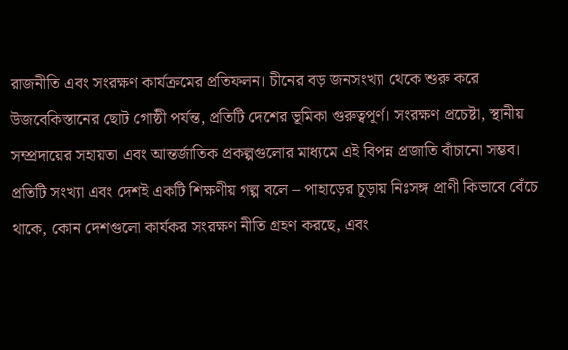রাজনীতি এবং সংরক্ষণ কার্যক্রমের প্রতিফলন। চীনের বড় জনসংখ্যা থেকে শুরু করে উজবেকিস্তানের ছোট গোষ্ঠী পর্যন্ত, প্রতিটি দেশের ভূমিকা গুরুত্বপূর্ণ। সংরক্ষণ প্রচেষ্টা, স্থানীয় সম্প্রদায়ের সহায়তা এবং আন্তর্জাতিক প্রকল্পগুলোর মাধ্যমে এই বিপন্ন প্রজাতি বাঁচানো সম্ভব।
প্রতিটি সংখ্যা এবং দেশই একটি শিক্ষণীয় গল্প বলে – পাহাড়ের চূড়ায় নিঃসঙ্গ প্রাণী কিভাবে বেঁচে থাকে, কোন দেশগুলো কার্যকর সংরক্ষণ নীতি গ্রহণ করছে, এবং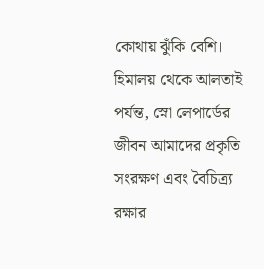কোথায় ঝুঁকি বেশি। হিমালয় থেকে আলতাই পর্যন্ত, স্নো লেপার্ডের জীবন আমাদের প্রকৃতি সংরক্ষণ এবং বৈচিত্র্য রক্ষার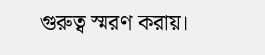গুরুত্ব স্মরণ করায়।